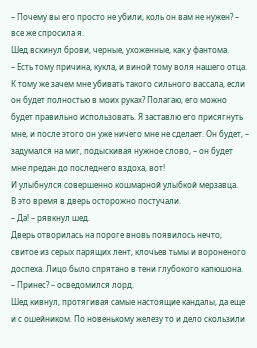– Почему вы его просто не убили, коль он вам не нужен? – все же спросила я.
Шед вскинул брови, черные, ухоженные, как у фантома.
– Есть тому причина, кукла, и виной тому воля нашего отца. К тому же зачем мне убивать такого сильного вассала, если он будет полностью в моих руках? Полагаю, его можно будет правильно использовать. Я заставлю его присягнуть мне, и после этого он уже ничего мне не сделает. Он будет, – задумался на миг, подыскивая нужное слово, – он будет мне предан до последнего вздоха, вот!
И улыбнулся совершенно кошмарной улыбкой мерзавца.
В это время в дверь осторожно постучали.
– Да! – рявкнул шед.
Дверь отворилась на пороге вновь появилось нечто, свитое из серых парящих лент, клочьев тьмы и вороненого доспеха. Лицо было спрятано в тени глубокого капюшона.
– Принес? – осведомился лорд.
Шед кивнул, протягивая самые настоящие кандалы, да еще и с ошейником. По новенькому железу то и дело скользили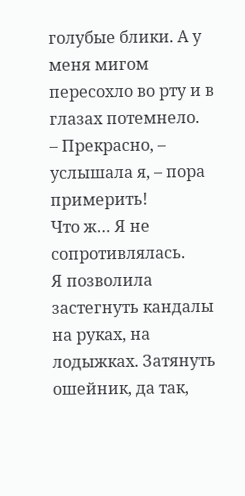голубые блики. А у меня мигом пересохло во рту и в глазах потемнело.
– Прекрасно, – услышала я, – пора примерить!
Что ж… Я не сопротивлялась.
Я позволила застегнуть кандалы на руках, на лодыжках. Затянуть ошейник, да так,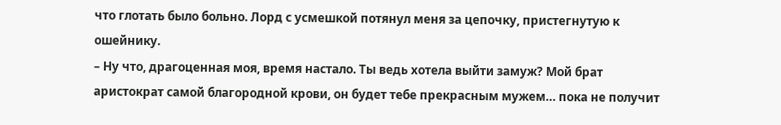что глотать было больно. Лорд с усмешкой потянул меня за цепочку, пристегнутую к ошейнику.
– Ну что, драгоценная моя, время настало. Ты ведь хотела выйти замуж? Мой брат аристократ самой благородной крови, он будет тебе прекрасным мужем… пока не получит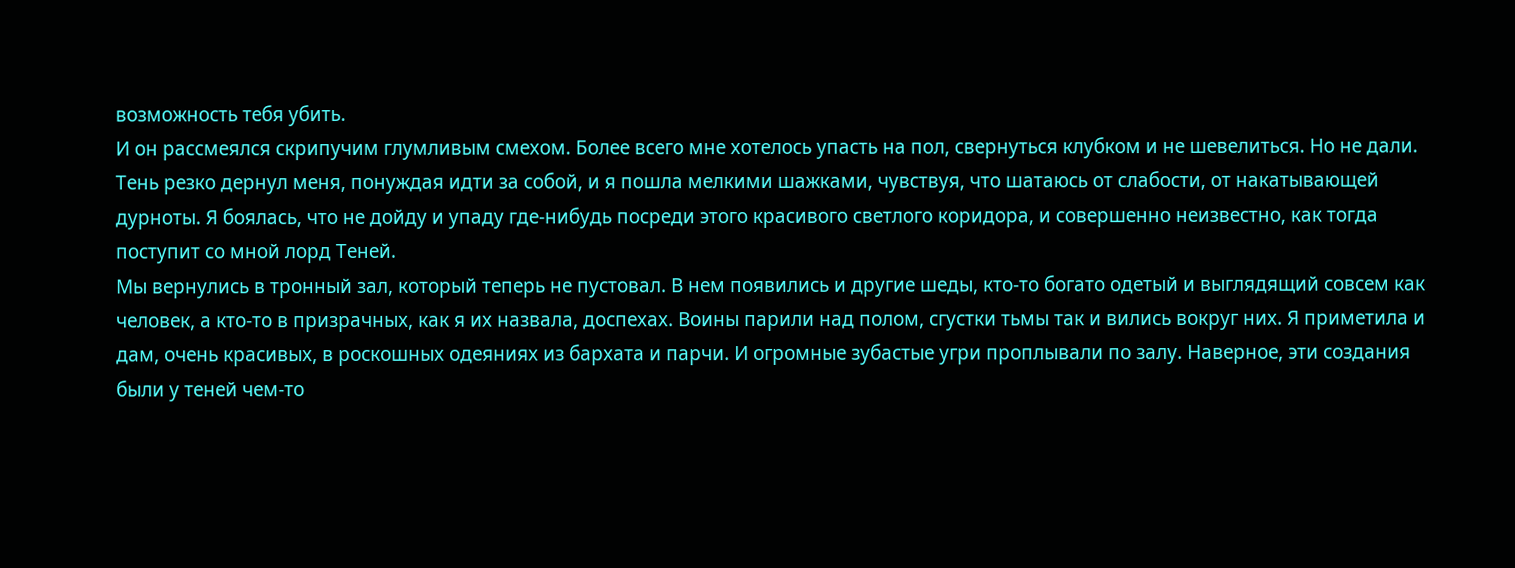возможность тебя убить.
И он рассмеялся скрипучим глумливым смехом. Более всего мне хотелось упасть на пол, свернуться клубком и не шевелиться. Но не дали. Тень резко дернул меня, понуждая идти за собой, и я пошла мелкими шажками, чувствуя, что шатаюсь от слабости, от накатывающей дурноты. Я боялась, что не дойду и упаду где-нибудь посреди этого красивого светлого коридора, и совершенно неизвестно, как тогда поступит со мной лорд Теней.
Мы вернулись в тронный зал, который теперь не пустовал. В нем появились и другие шеды, кто-то богато одетый и выглядящий совсем как человек, а кто-то в призрачных, как я их назвала, доспехах. Воины парили над полом, сгустки тьмы так и вились вокруг них. Я приметила и дам, очень красивых, в роскошных одеяниях из бархата и парчи. И огромные зубастые угри проплывали по залу. Наверное, эти создания были у теней чем-то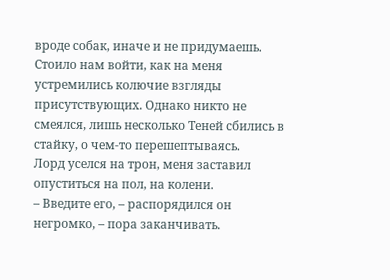вроде собак, иначе и не придумаешь.
Стоило нам войти, как на меня устремились колючие взгляды присутствующих. Однако никто не смеялся, лишь несколько Теней сбились в стайку, о чем-то перешептываясь.
Лорд уселся на трон, меня заставил опуститься на пол, на колени.
– Введите его, – распорядился он негромко, – пора заканчивать.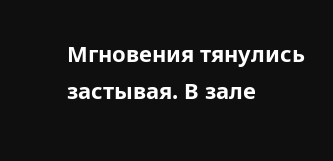Мгновения тянулись застывая. В зале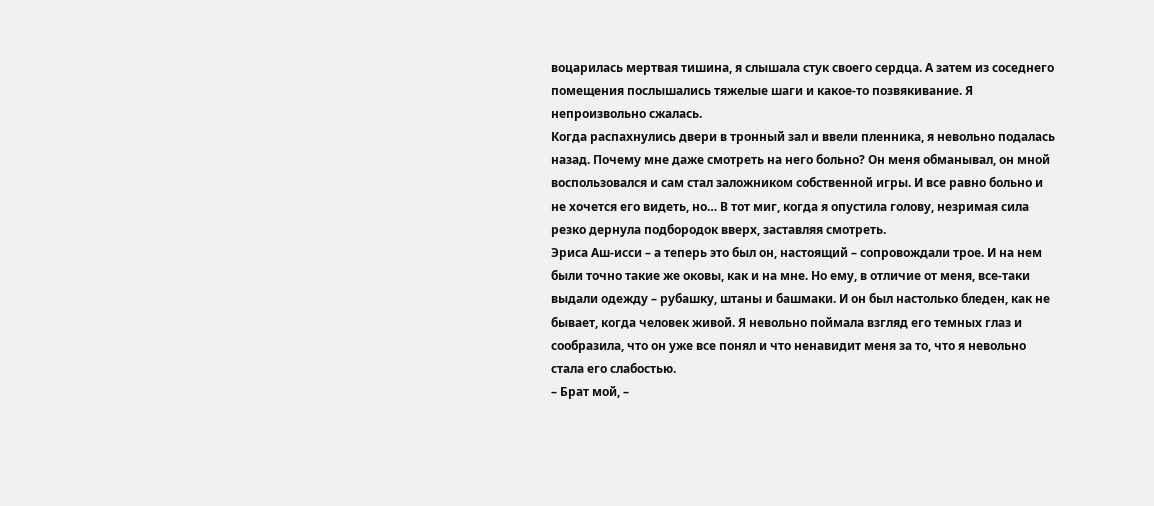воцарилась мертвая тишина, я слышала стук своего сердца. А затем из соседнего помещения послышались тяжелые шаги и какое-то позвякивание. Я непроизвольно сжалась.
Когда распахнулись двери в тронный зал и ввели пленника, я невольно подалась назад. Почему мне даже смотреть на него больно? Он меня обманывал, он мной воспользовался и сам стал заложником собственной игры. И все равно больно и не хочется его видеть, но… В тот миг, когда я опустила голову, незримая сила резко дернула подбородок вверх, заставляя смотреть.
Эриса Аш-исси – а теперь это был он, настоящий – сопровождали трое. И на нем были точно такие же оковы, как и на мне. Но ему, в отличие от меня, все-таки выдали одежду – рубашку, штаны и башмаки. И он был настолько бледен, как не бывает, когда человек живой. Я невольно поймала взгляд его темных глаз и сообразила, что он уже все понял и что ненавидит меня за то, что я невольно стала его слабостью.
– Брат мой, –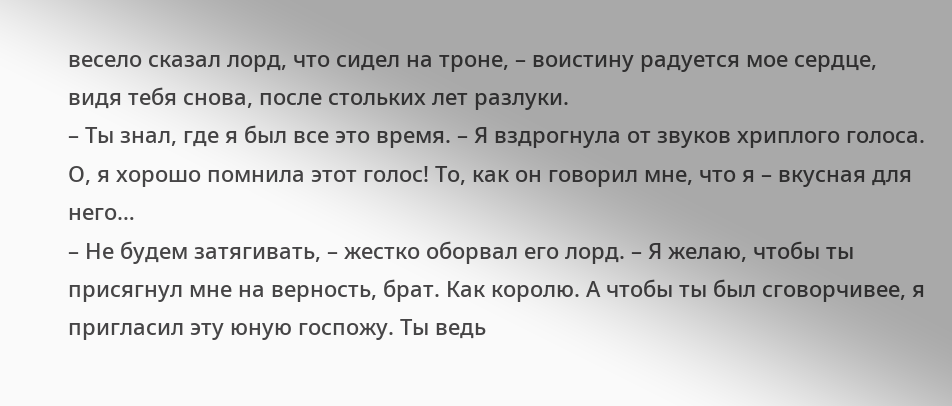весело сказал лорд, что сидел на троне, – воистину радуется мое сердце, видя тебя снова, после стольких лет разлуки.
– Ты знал, где я был все это время. – Я вздрогнула от звуков хриплого голоса.
О, я хорошо помнила этот голос! То, как он говорил мне, что я – вкусная для него…
– Не будем затягивать, – жестко оборвал его лорд. – Я желаю, чтобы ты присягнул мне на верность, брат. Как королю. А чтобы ты был сговорчивее, я пригласил эту юную госпожу. Ты ведь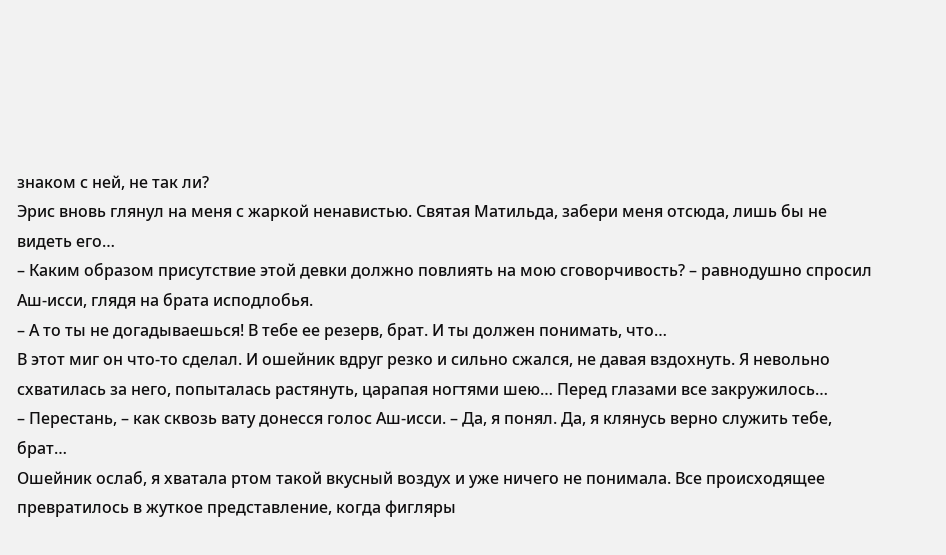знаком с ней, не так ли?
Эрис вновь глянул на меня с жаркой ненавистью. Святая Матильда, забери меня отсюда, лишь бы не видеть его…
– Каким образом присутствие этой девки должно повлиять на мою сговорчивость? – равнодушно спросил Аш-исси, глядя на брата исподлобья.
– А то ты не догадываешься! В тебе ее резерв, брат. И ты должен понимать, что…
В этот миг он что-то сделал. И ошейник вдруг резко и сильно сжался, не давая вздохнуть. Я невольно схватилась за него, попыталась растянуть, царапая ногтями шею… Перед глазами все закружилось…
– Перестань, – как сквозь вату донесся голос Аш-исси. – Да, я понял. Да, я клянусь верно служить тебе, брат…
Ошейник ослаб, я хватала ртом такой вкусный воздух и уже ничего не понимала. Все происходящее превратилось в жуткое представление, когда фигляры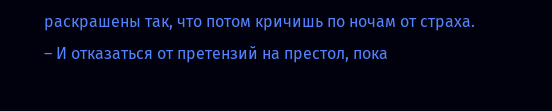раскрашены так, что потом кричишь по ночам от страха.
– И отказаться от претензий на престол, пока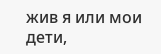жив я или мои дети,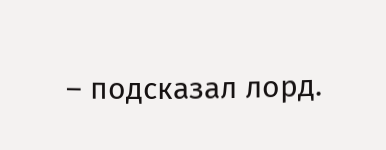– подсказал лорд.